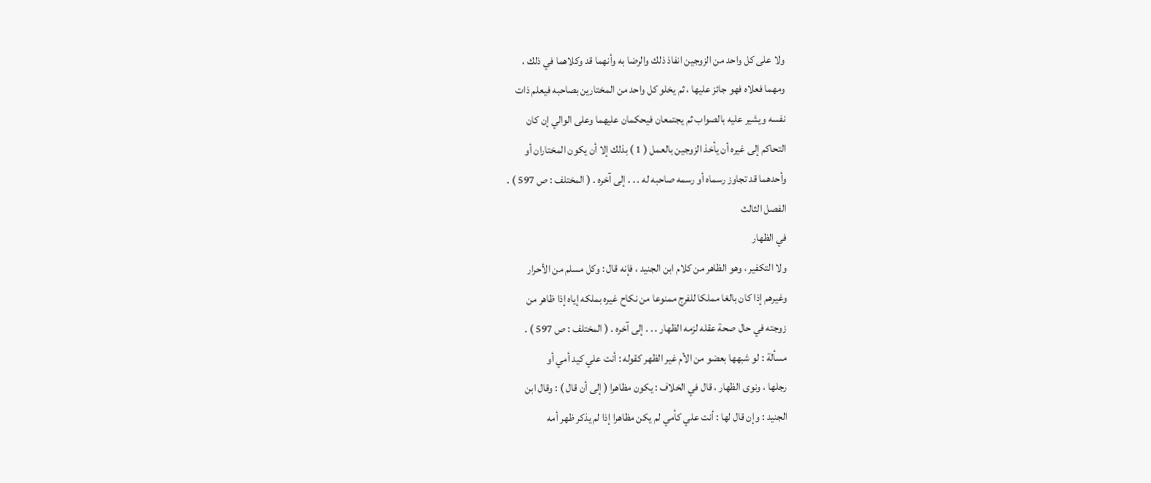ولا على كل واحد من الزوجين انفاذ ذلك والرضا به وأنهما قد وكلاهما في ذلك ،
ومهما فعلاه فهو جائز عليها ، ثم يخلو كل واحد من المختارين بصاحبه فيعلم ذات
نفسه ويشير عليه بالصواب ثم يجتمعان فيحكمان عليهما وعلى الوالي إن كان
التحاكم إلى غيره أن يأخذ الزوجين بالعمل ( 1 ) بذلك إلا أن يكون المختاران أو
وأحدهما قد تجاوز رسماه أو رسمه صاحبه له . . . إلى آخره . ( المختلف : ص 597 ) .
الفصل الثالث
في الظهار
ولا التكفير ، وهو الظاهر من كلام ابن الجنيد ، فإنه قال : وكل مسلم من الأحرار
وغيرهم إذا كان بالغا مملكا للفرج ممنوعا من نكاح غيره بملكه إياه إذا ظاهر من
زوجته في حال صحة عقله لزمه الظهار . . . إلى آخره . ( المختلف : ص 597 ) .
مسألة : لو شبهها بعضو من الأم غير الظهر كقوله : أنت علي كيد أمي أو
رجلها ، ونوى الظهار ، قال في الخلاف : يكون مظاهرا ( إلى أن قال ) : وقال ابن
الجنيد : وإن قال لها : أنت علي كأمي لم يكن مظاهرا إذا لم يذكر ظهر أمه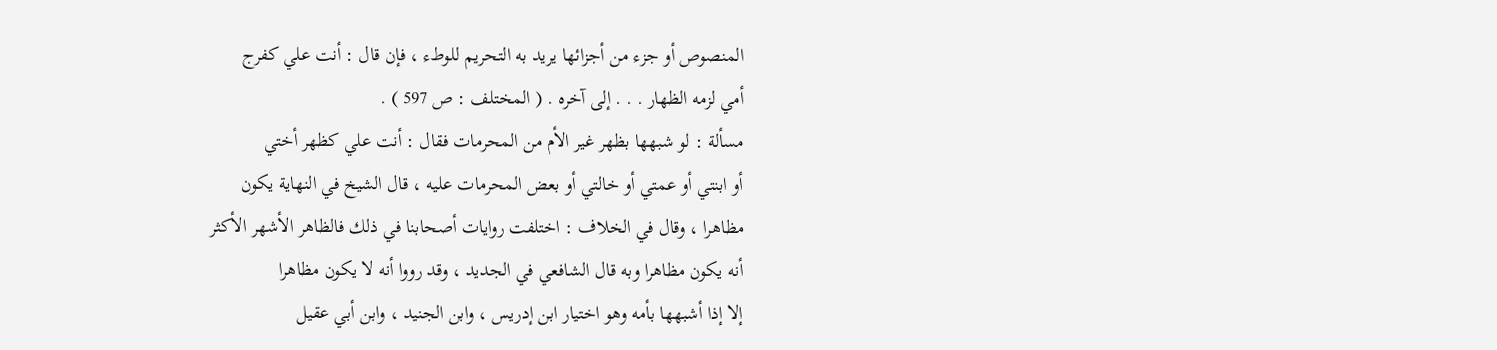المنصوص أو جزء من أجزائها يريد به التحريم للوطء ، فإن قال : أنت علي كفرج
أمي لزمه الظهار . . . إلى آخره . ( المختلف : ص 597 ) .
مسألة : لو شبهها بظهر غير الأم من المحرمات فقال : أنت علي كظهر أختي
أو ابنتي أو عمتي أو خالتي أو بعض المحرمات عليه ، قال الشيخ في النهاية يكون
مظاهرا ، وقال في الخلاف : اختلفت روايات أصحابنا في ذلك فالظاهر الأشهر الأكثر
أنه يكون مظاهرا وبه قال الشافعي في الجديد ، وقد رووا أنه لا يكون مظاهرا
إلا إذا أشبهها بأمه وهو اختيار ابن إدريس ، وابن الجنيد ، وابن أبي عقيل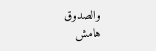والصدوق
هامش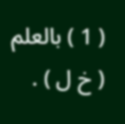( 1 ) بالعلم ( خ ل ) .